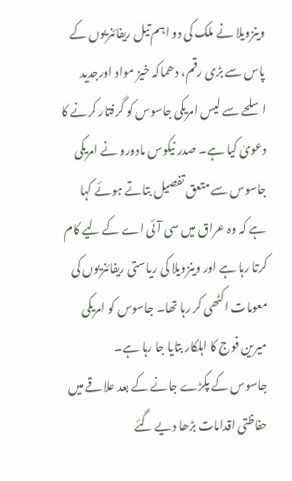وینزویلا نے ملک کی دو اہم تیل ریفائنریوں کے پاس سے بڑی رقم، دھماکہ خیز مواد اورجدید اسلحے سے لیس امریکی جاسوس کو گرفتار کرنے کا دعویٰ کیا ہے۔ صدر نیکوس مادورو نے امریکی جاسوس سے متعق تفصیل بتاتے ہوئے کہا ہے کہ وہ عراق میں سی آئی اے کے لیے کام کرتا رہا ہے اور وینزویلا کی ریاستی ریفائنریوں کی معومات اکٹھی کر رہا تھا۔ جاسوس کو امریکی میرین فوج کا اہلکار بتایا جا رہا ہے۔
جاسوس کے پکڑے جانے کے بعد علاقے میں حفاظتی اقدامات بڑھا دیے گئے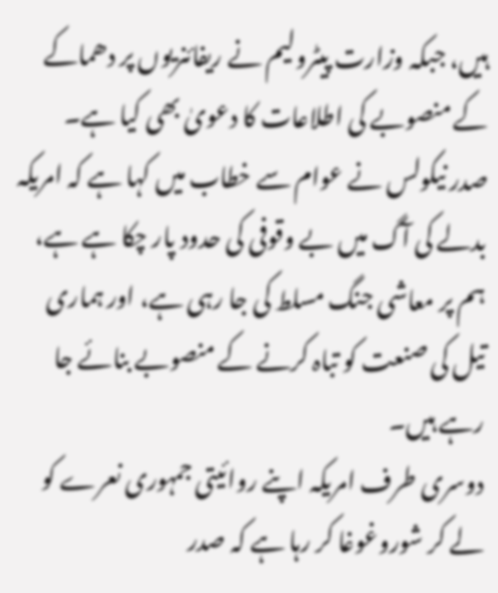ہیں، جبکہ وزارت پیٹرولیم نے ریفائنریوں پر دھماکے کے منصوبے کی اطلاعات کا دعویٰ بھی کیا ہے۔
صدر نیکولس نے عوام سے خطاب میں کہا ہے کہ امریکہ بدلے کی آگ میں بے وقوفی کی حدود پار چکا ہے ہے، ہم پر معاشی جنگ مسلط کی جا رہی ہے، اور ہماری تیل کی صنعت کو تباہ کرنے کے منصوبے بنائے جا رہے ہیں۔
دوسری طرف امریکہ اپنے روائیتی جمہوری نعرے کو لے کر شوروغوغا کر رہا ہے کہ صدر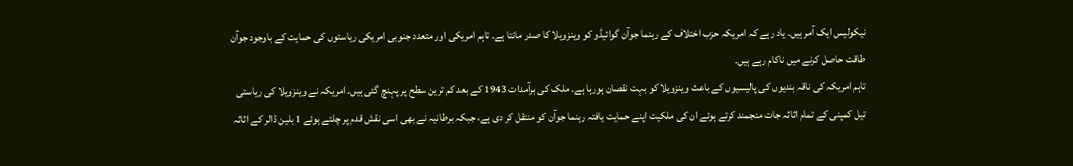نیکولیس ایک آمر ہیں۔ یاد رہے کہ امریکہ حزب اختلاف کے رہنما جوآن گوائیڈو کو وینزویلا کا صدر مانتا ہے۔ تاہم امریکی اور متعدد جنوبی امریکی ریاستوں کی حمایت کے باوجود جوآن طاقت حاصل کرنے میں ناکام رہے ہیں۔
تاہم امریکہ کی ناقہ بندیوں کی پالیسیوں کے باعث وینزویلا کو بہت نقصان ہورہا ہے۔ ملک کی برآمدات 1943 کے بعد کم ترین سطح پر پہنچ گئی ہیں۔ امریکہ نے وینزویلا کی ریاستی تیل کمپنی کے تمام اثاثہ جات منجمند کرتے ہوئے ان کی ملکیت اپنے حمایت یافتہ رہنما جوآن کو منتقل کر دی ہے، جبکہ برطانیہ نے بھی اسی نقش قدم پر چلتے ہوئے 1 بلین ڈالر کے اثاثہ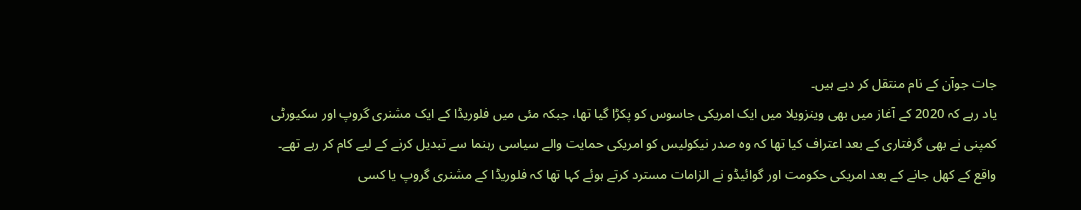جات جوآن کے نام منتقل کر دیے ہیں۔
یاد رہے کہ 2020 کے آغاز میں بھی وینزویلا میں ایک امریکی جاسوس کو پکڑا گیا تھا، جبکہ مئی میں فلوریڈا کے ایک مشنری گروپ اور سکیورٹی کمپنی نے بھی گرفتاری کے بعد اعتراف کیا تھا کہ وہ صدر نیکولیس کو امریکی حمایت والے سیاسی رہنما سے تبدیل کرنے کے لیے کام کر رہے تھے۔
واقع کے کھل جانے کے بعد امریکی حکومت اور گوائیڈو نے الزامات مسترد کرتے ہوئے کہا تھا کہ فلوریڈا کے مشنری گروپ یا کسی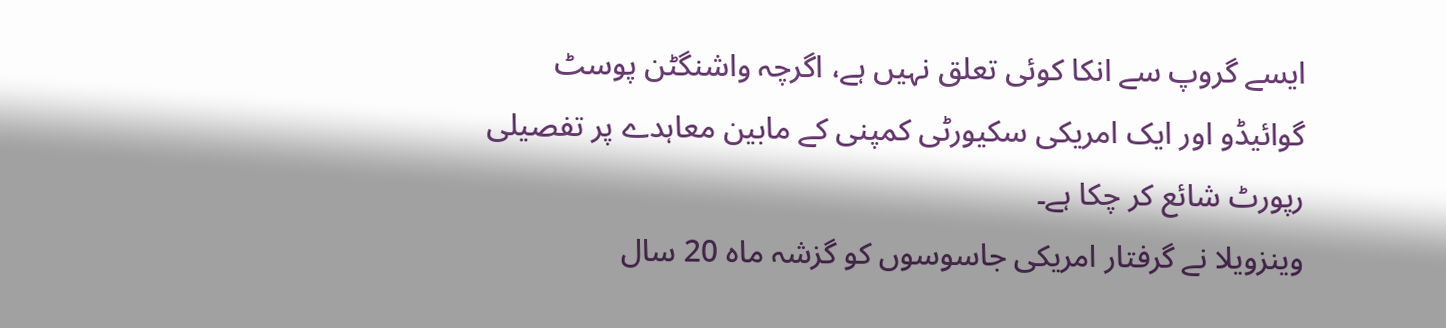ایسے گروپ سے انکا کوئی تعلق نہیں ہے، اگرچہ واشنگٹن پوسٹ گوائیڈو اور ایک امریکی سکیورٹی کمپنی کے مابین معاہدے پر تفصیلی رپورٹ شائع کر چکا ہے۔
وینزویلا نے گرفتار امریکی جاسوسوں کو گزشہ ماہ 20 سال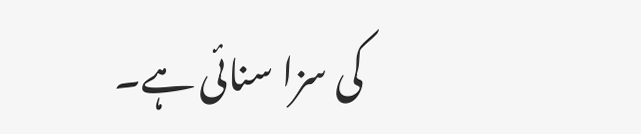کی سزا سنائی ہے۔